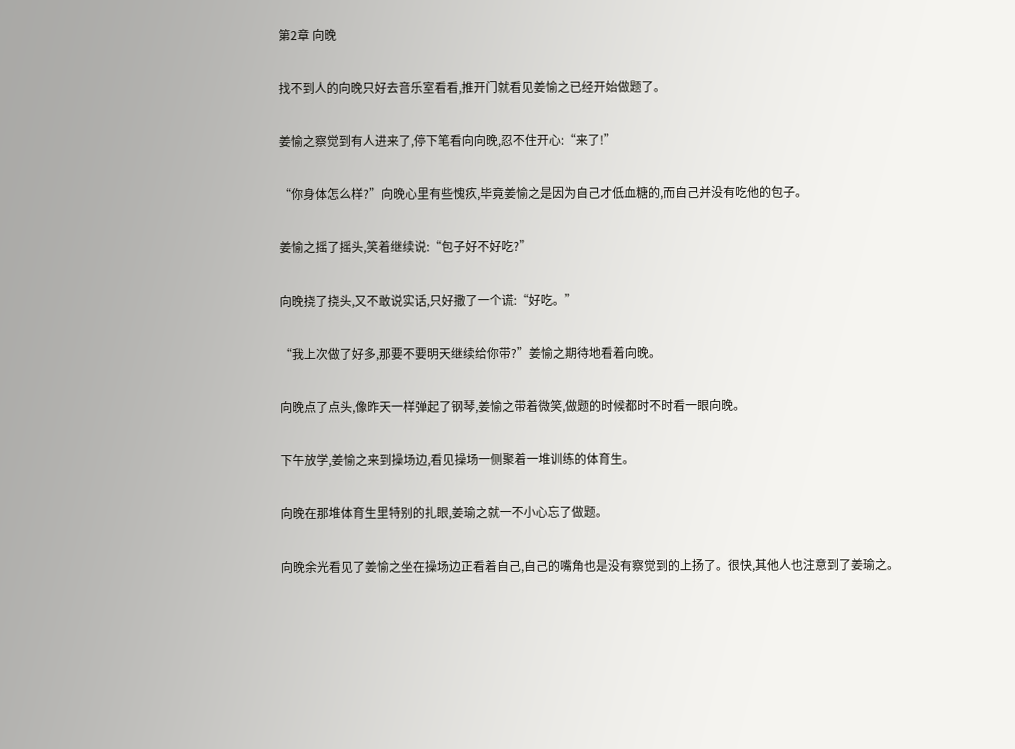第2章 向晚

找不到人的向晚只好去音乐室看看,推开门就看见姜愉之已经开始做题了。

姜愉之察觉到有人进来了,停下笔看向向晚,忍不住开心:“来了!”

“你身体怎么样?”向晚心里有些愧疚,毕竟姜愉之是因为自己才低血糖的,而自己并没有吃他的包子。

姜愉之摇了摇头,笑着继续说:“包子好不好吃?”

向晚挠了挠头,又不敢说实话,只好撒了一个谎:“好吃。”

“我上次做了好多,那要不要明天继续给你带?”姜愉之期待地看着向晚。

向晚点了点头,像昨天一样弹起了钢琴,姜愉之带着微笑,做题的时候都时不时看一眼向晚。

下午放学,姜愉之来到操场边,看见操场一侧聚着一堆训练的体育生。

向晚在那堆体育生里特别的扎眼,姜瑜之就一不小心忘了做题。

向晚余光看见了姜愉之坐在操场边正看着自己,自己的嘴角也是没有察觉到的上扬了。很快,其他人也注意到了姜瑜之。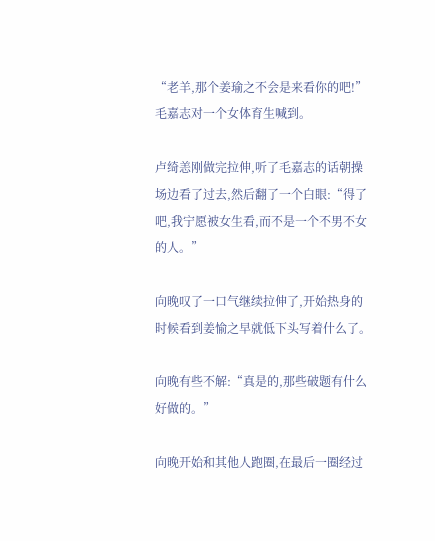“老羊,那个姜瑜之不会是来看你的吧!”毛嘉志对一个女体育生喊到。

卢绮恙刚做完拉伸,听了毛嘉志的话朝操场边看了过去,然后翻了一个白眼:“得了吧,我宁愿被女生看,而不是一个不男不女的人。”

向晚叹了一口气继续拉伸了,开始热身的时候看到姜愉之早就低下头写着什么了。

向晚有些不解:“真是的,那些破题有什么好做的。”

向晚开始和其他人跑圈,在最后一圈经过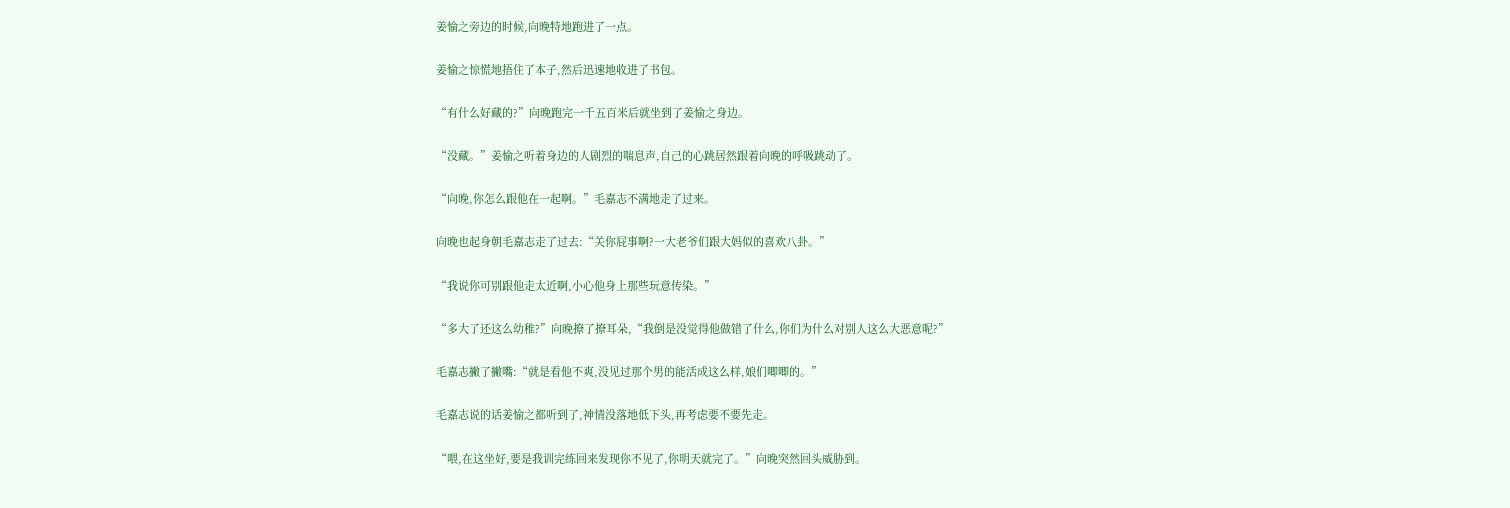姜愉之旁边的时候,向晚特地跑进了一点。

姜愉之惊慌地捂住了本子,然后迅速地收进了书包。

“有什么好藏的?”向晚跑完一千五百米后就坐到了姜愉之身边。

“没藏。”姜愉之听着身边的人剧烈的喘息声,自己的心跳居然跟着向晚的呼吸跳动了。

“向晚,你怎么跟他在一起啊。”毛嘉志不满地走了过来。

向晚也起身朝毛嘉志走了过去:“关你屁事啊?一大老爷们跟大妈似的喜欢八卦。”

“我说你可别跟他走太近啊,小心他身上那些玩意传染。”

“多大了还这么幼稚?”向晚撩了撩耳朵,“我倒是没觉得他做错了什么,你们为什么对别人这么大恶意呢?”

毛嘉志撇了撇嘴:“就是看他不爽,没见过那个男的能活成这么样,娘们唧唧的。”

毛嘉志说的话姜愉之都听到了,神情没落地低下头,再考虑要不要先走。

“喂,在这坐好,要是我训完练回来发现你不见了,你明天就完了。”向晚突然回头威胁到。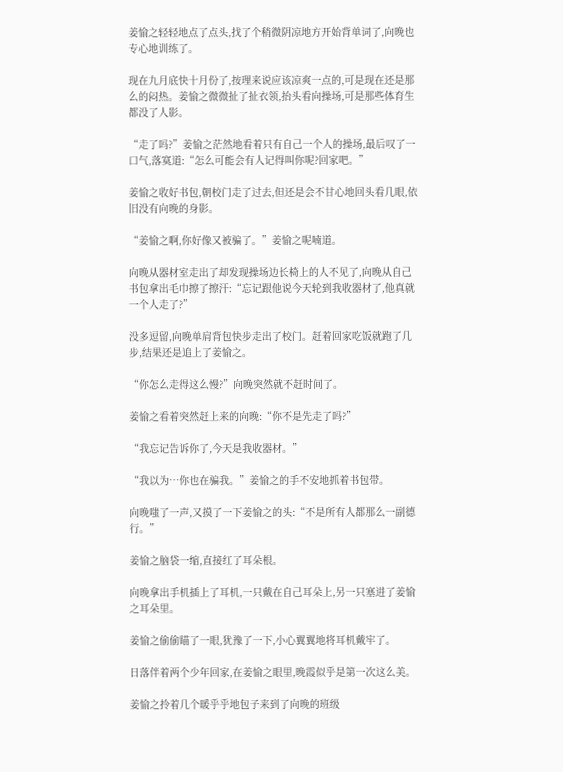姜愉之轻轻地点了点头,找了个稍微阴凉地方开始背单词了,向晚也专心地训练了。

现在九月底快十月份了,按理来说应该凉爽一点的,可是现在还是那么的闷热。姜愉之微微扯了扯衣领,抬头看向操场,可是那些体育生都没了人影。

“走了吗?”姜愉之茫然地看着只有自己一个人的操场,最后叹了一口气,落寞道:“怎么可能会有人记得叫你呢?回家吧。”

姜愉之收好书包,朝校门走了过去,但还是会不甘心地回头看几眼,依旧没有向晚的身影。

“姜愉之啊,你好像又被骗了。”姜愉之呢喃道。

向晚从器材室走出了却发现操场边长椅上的人不见了,向晚从自己书包拿出毛巾擦了擦汗:“忘记跟他说今天轮到我收器材了,他真就一个人走了?”

没多逗留,向晚单肩背包快步走出了校门。赶着回家吃饭就跑了几步,结果还是追上了姜愉之。

“你怎么走得这么慢?”向晚突然就不赶时间了。

姜愉之看着突然赶上来的向晚:“你不是先走了吗?”

“我忘记告诉你了,今天是我收器材。”

“我以为…你也在骗我。”姜愉之的手不安地抓着书包带。

向晚嗤了一声,又摸了一下姜愉之的头:“不是所有人都那么一副德行。”

姜愉之脑袋一缩,直接红了耳朵根。

向晚拿出手机插上了耳机,一只戴在自己耳朵上,另一只塞进了姜愉之耳朵里。

姜愉之偷偷瞄了一眼,犹豫了一下,小心翼翼地将耳机戴牢了。

日落伴着两个少年回家,在姜愉之眼里,晚霞似乎是第一次这么美。

姜愉之拎着几个暖乎乎地包子来到了向晚的班级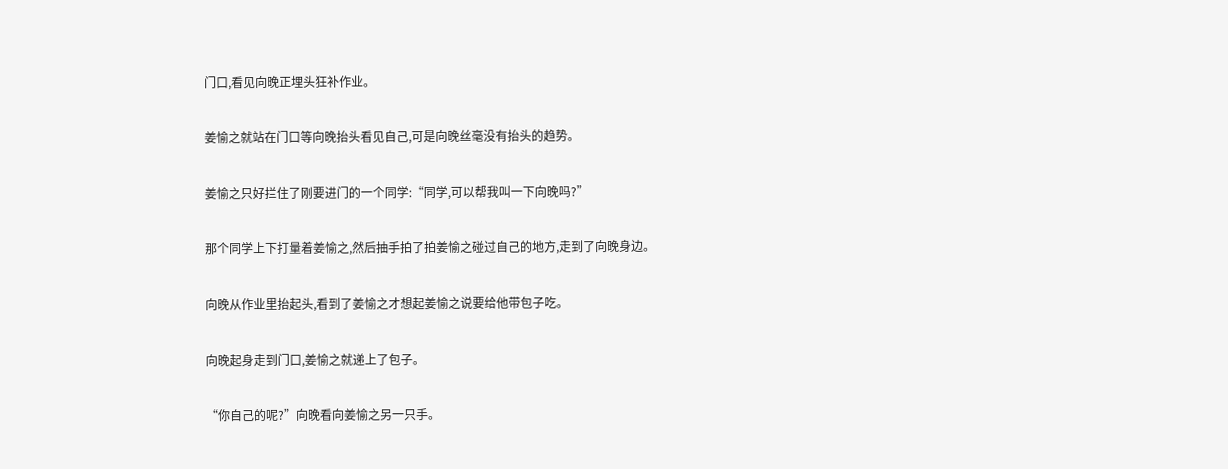门口,看见向晚正埋头狂补作业。

姜愉之就站在门口等向晚抬头看见自己,可是向晚丝毫没有抬头的趋势。

姜愉之只好拦住了刚要进门的一个同学:“同学,可以帮我叫一下向晚吗?”

那个同学上下打量着姜愉之,然后抽手拍了拍姜愉之碰过自己的地方,走到了向晚身边。

向晚从作业里抬起头,看到了姜愉之才想起姜愉之说要给他带包子吃。

向晚起身走到门口,姜愉之就递上了包子。

“你自己的呢?”向晚看向姜愉之另一只手。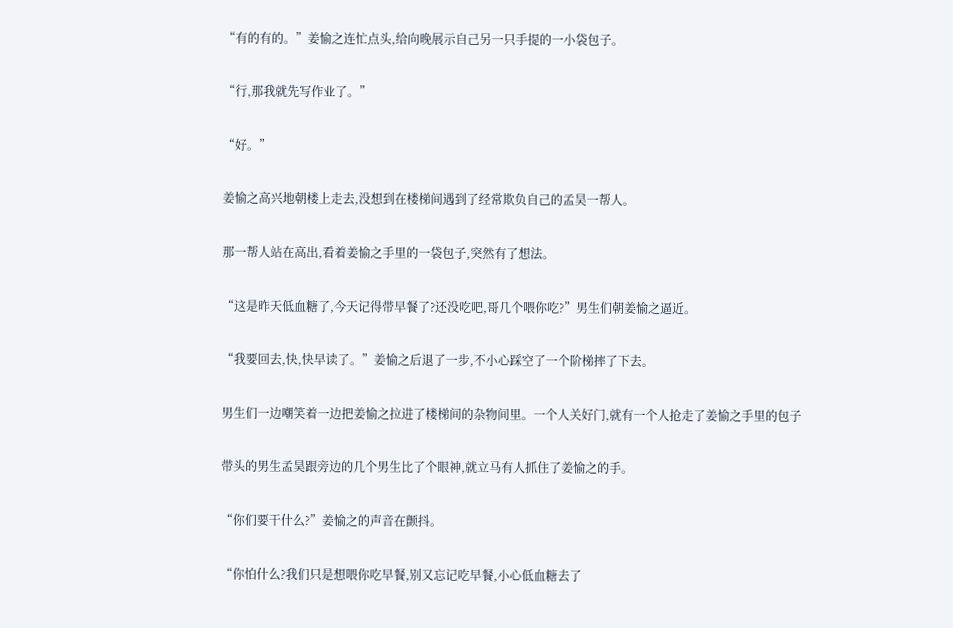“有的有的。”姜愉之连忙点头,给向晚展示自己另一只手提的一小袋包子。

“行,那我就先写作业了。”

“好。”

姜愉之高兴地朝楼上走去,没想到在楼梯间遇到了经常欺负自己的孟昊一帮人。

那一帮人站在高出,看着姜愉之手里的一袋包子,突然有了想法。

“这是昨天低血糖了,今天记得带早餐了?还没吃吧,哥几个喂你吃?”男生们朝姜愉之逼近。

“我要回去,快,快早读了。”姜愉之后退了一步,不小心踩空了一个阶梯摔了下去。

男生们一边嘲笑着一边把姜愉之拉进了楼梯间的杂物间里。一个人关好门,就有一个人抢走了姜愉之手里的包子

带头的男生孟昊跟旁边的几个男生比了个眼神,就立马有人抓住了姜愉之的手。

“你们要干什么?”姜愉之的声音在颤抖。

“你怕什么?我们只是想喂你吃早餐,别又忘记吃早餐,小心低血糖去了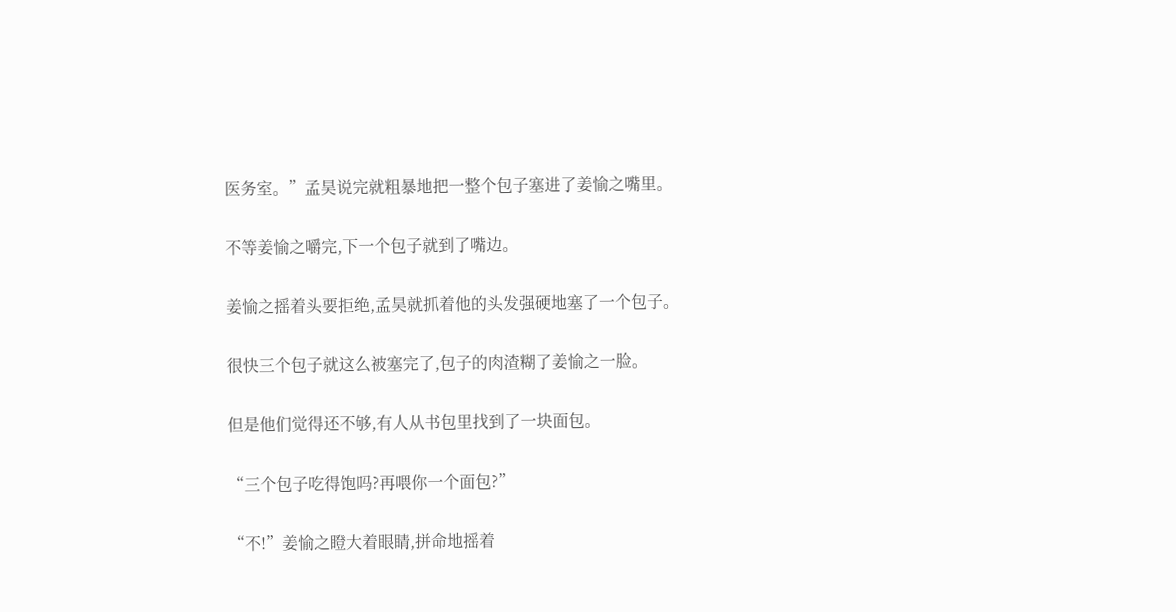医务室。”孟昊说完就粗暴地把一整个包子塞进了姜愉之嘴里。

不等姜愉之嚼完,下一个包子就到了嘴边。

姜愉之摇着头要拒绝,孟昊就抓着他的头发强硬地塞了一个包子。

很快三个包子就这么被塞完了,包子的肉渣糊了姜愉之一脸。

但是他们觉得还不够,有人从书包里找到了一块面包。

“三个包子吃得饱吗?再喂你一个面包?”

“不!”姜愉之瞪大着眼睛,拼命地摇着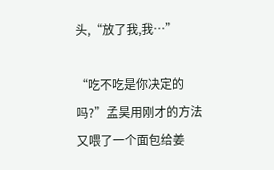头,“放了我,我…”

“吃不吃是你决定的吗?”孟昊用刚才的方法又喂了一个面包给姜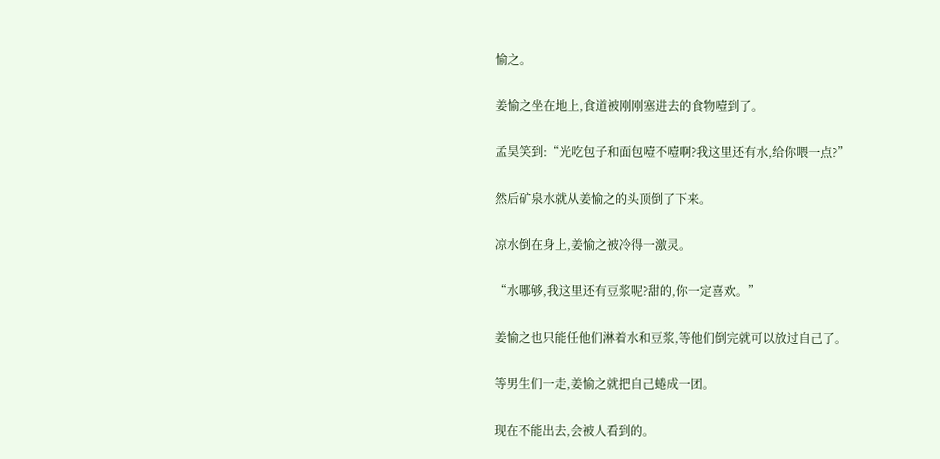愉之。

姜愉之坐在地上,食道被刚刚塞进去的食物噎到了。

孟昊笑到:“光吃包子和面包噎不噎啊?我这里还有水,给你喂一点?”

然后矿泉水就从姜愉之的头顶倒了下来。

凉水倒在身上,姜愉之被冷得一激灵。

“水哪够,我这里还有豆浆呢?甜的,你一定喜欢。”

姜愉之也只能任他们淋着水和豆浆,等他们倒完就可以放过自己了。

等男生们一走,姜愉之就把自己蜷成一团。

现在不能出去,会被人看到的。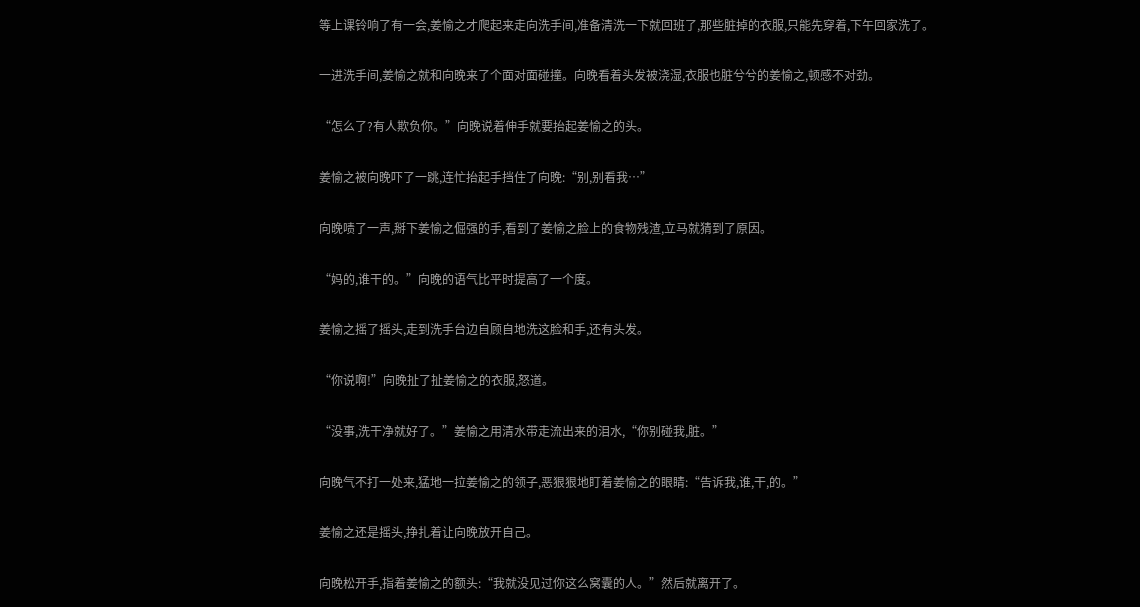等上课铃响了有一会,姜愉之才爬起来走向洗手间,准备清洗一下就回班了,那些脏掉的衣服,只能先穿着,下午回家洗了。

一进洗手间,姜愉之就和向晚来了个面对面碰撞。向晚看着头发被浇湿,衣服也脏兮兮的姜愉之,顿感不对劲。

“怎么了?有人欺负你。”向晚说着伸手就要抬起姜愉之的头。

姜愉之被向晚吓了一跳,连忙抬起手挡住了向晚:“别,别看我…”

向晚啧了一声,掰下姜愉之倔强的手,看到了姜愉之脸上的食物残渣,立马就猜到了原因。

“妈的,谁干的。”向晚的语气比平时提高了一个度。

姜愉之摇了摇头,走到洗手台边自顾自地洗这脸和手,还有头发。

“你说啊!”向晚扯了扯姜愉之的衣服,怒道。

“没事,洗干净就好了。”姜愉之用清水带走流出来的泪水,“你别碰我,脏。”

向晚气不打一处来,猛地一拉姜愉之的领子,恶狠狠地盯着姜愉之的眼睛:“告诉我,谁,干,的。”

姜愉之还是摇头,挣扎着让向晚放开自己。

向晚松开手,指着姜愉之的额头:“我就没见过你这么窝囊的人。”然后就离开了。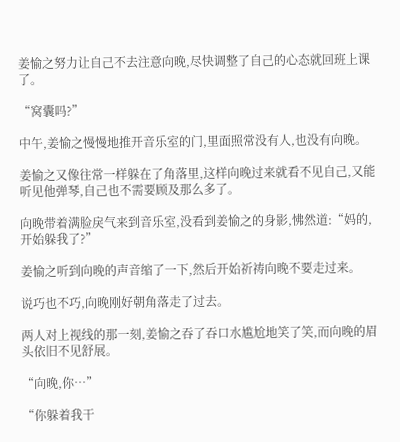姜愉之努力让自己不去注意向晚,尽快调整了自己的心态就回班上课了。

“窝囊吗?”

中午,姜愉之慢慢地推开音乐室的门,里面照常没有人,也没有向晚。

姜愉之又像往常一样躲在了角落里,这样向晚过来就看不见自己,又能听见他弹琴,自己也不需要顾及那么多了。

向晚带着满脸戾气来到音乐室,没看到姜愉之的身影,怫然道:“妈的,开始躲我了?”

姜愉之听到向晚的声音缩了一下,然后开始祈祷向晚不要走过来。

说巧也不巧,向晚刚好朝角落走了过去。

两人对上视线的那一刻,姜愉之吞了吞口水尴尬地笑了笑,而向晚的眉头依旧不见舒展。

“向晚,你…”

“你躲着我干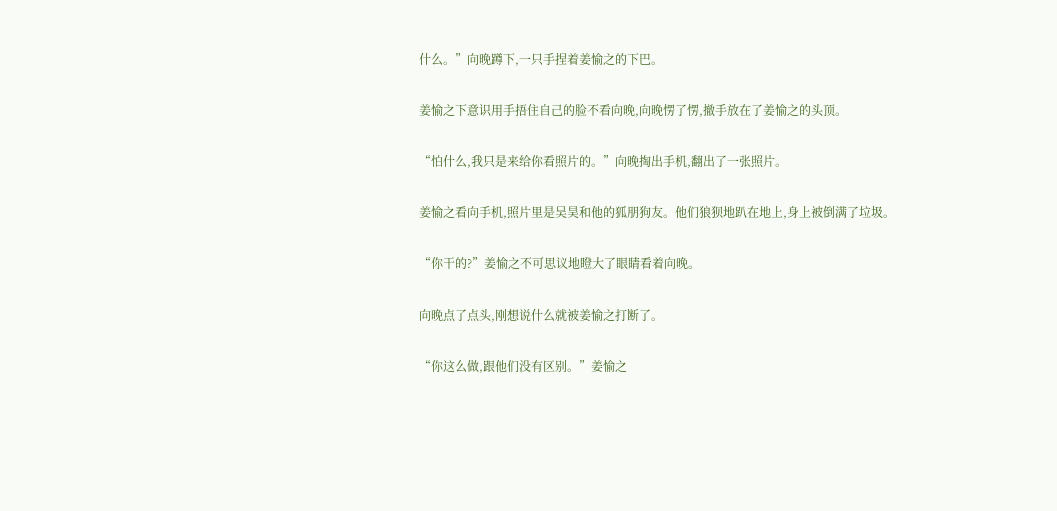什么。”向晚蹲下,一只手捏着姜愉之的下巴。

姜愉之下意识用手捂住自己的脸不看向晚,向晚愣了愣,撤手放在了姜愉之的头顶。

“怕什么,我只是来给你看照片的。”向晚掏出手机,翻出了一张照片。

姜愉之看向手机,照片里是吴昊和他的狐朋狗友。他们狼狈地趴在地上,身上被倒满了垃圾。

“你干的?”姜愉之不可思议地瞪大了眼睛看着向晚。

向晚点了点头,刚想说什么就被姜愉之打断了。

“你这么做,跟他们没有区别。”姜愉之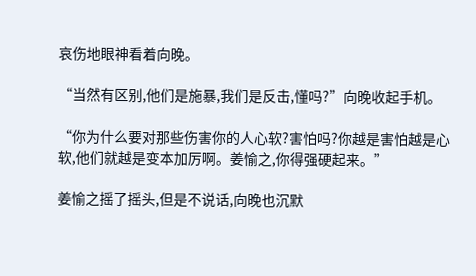哀伤地眼神看着向晚。

“当然有区别,他们是施暴,我们是反击,懂吗?”向晚收起手机。

“你为什么要对那些伤害你的人心软?害怕吗?你越是害怕越是心软,他们就越是变本加厉啊。姜愉之,你得强硬起来。”

姜愉之摇了摇头,但是不说话,向晚也沉默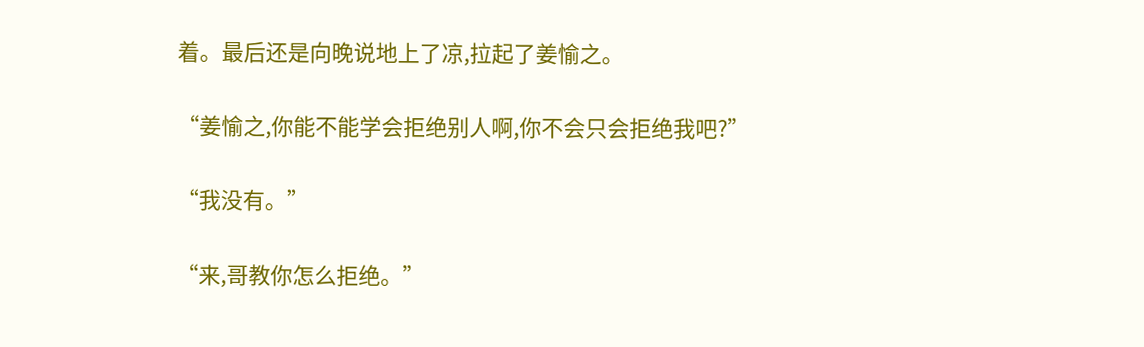着。最后还是向晚说地上了凉,拉起了姜愉之。

“姜愉之,你能不能学会拒绝别人啊,你不会只会拒绝我吧?”

“我没有。”

“来,哥教你怎么拒绝。”